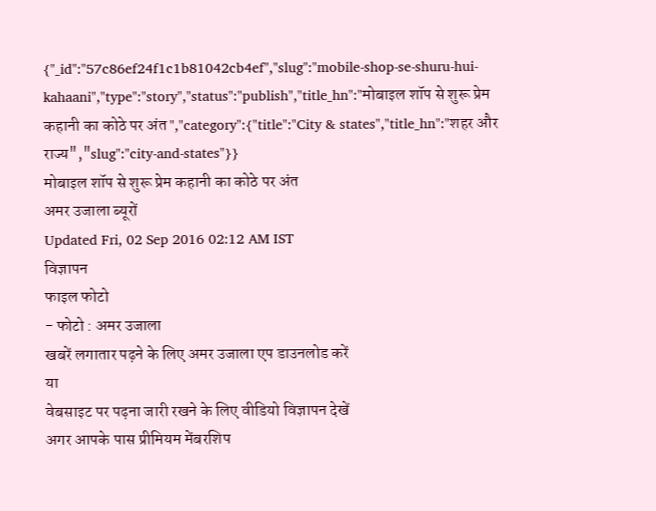{"_id":"57c86ef24f1c1b81042cb4ef","slug":"mobile-shop-se-shuru-hui-kahaani","type":"story","status":"publish","title_hn":"मोबाइल शॉप से शुरू प्रेम कहानी का कोठे पर अंत ","category":{"title":"City & states","title_hn":"शहर और राज्य","slug":"city-and-states"}}
मोबाइल शॉप से शुरू प्रेम कहानी का कोठे पर अंत
अमर उजाला ब्यूरों
Updated Fri, 02 Sep 2016 02:12 AM IST
विज्ञापन
फाइल फोटो
- फोटो : अमर उजाला
खबरें लगातार पढ़ने के लिए अमर उजाला एप डाउनलोड करें
या
वेबसाइट पर पढ़ना जारी रखने के लिए वीडियो विज्ञापन देखें
अगर आपके पास प्रीमियम मेंबरशिप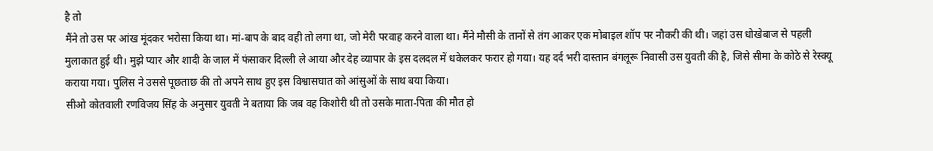है तो
मैंने तो उस पर आंख मूंदकर भरोसा किया था। मां-बाप के बाद वही तो लगा था, जो मेरी परवाह करने वाला था। मैंने मौसी के तानों से तंग आकर एक मोबाइल शॉप पर नौकरी की थी। जहां उस धोखेबाज से पहली मुलाकात हुई थी। मुझे प्यार और शादी के जाल में फंसाकर दिल्ली ले आया और देह व्यापार के इस दलदल में धकेलकर फरार हो गया। यह दर्द भरी दास्तान बंगलूरू निवासी उस युवती की है, जिसे सीमा के कोठे से रेस्क्यू कराया गया। पुलिस ने उससे पूछताछ की तो अपने साथ हुए इस विश्वासघात को आंसुओं के साथ बया किया।
सीओ कोतवाली रणविजय सिंह के अनुसार युवती ने बताया कि जब वह किशोरी थी तो उसके माता-पिता की मौत हो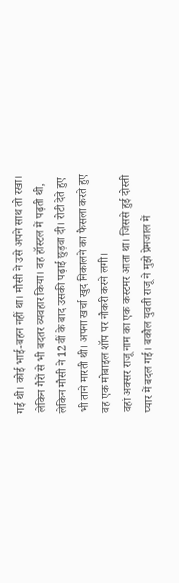गई थी। कोई भाई-बहन नहीं था। मौसी ने उसे अपने साथ तो रखा। लेकिन गैरों से भी बदतर व्यवहार किया। वह हॉस्टल में पढ़ती थी, लेकिन मौसी ने 12वीं के बाद उसकी पढ़ाई छुड़वा दी। रोटी देते हुए भी ताने मारती थी। अपना खर्चा खुद निकालने का फैसला करते हुए वह एक मोबाइल शॉप पर नौकरी करने लगी।
वहां अक्सर राजू नाम का एक कस्टमर आता था। जिससे हुई दोस्ती प्यार में बदल गई। बकौल युवती राजू ने मुझे प्रेमजाल में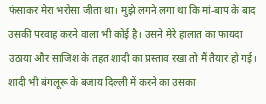फंसाकर मेरा भरोसा जीता था। मुझे लगने लगा था कि मां-बाप के बाद उसकी परवाह करने वाला भी कोई है। उसने मेरे हालात का फायदा उठाया और साजिश के तहत शादी का प्रस्ताव रखा तो मैं तैयार हो गई। शादी भी बंगलूरू के बजाय दिल्ली में करने का उसका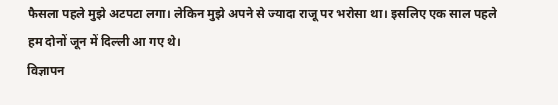फैसला पहले मुझे अटपटा लगा। लेकिन मुझे अपने से ज्यादा राजू पर भरोसा था। इसलिए एक साल पहले हम दोनों जून में दिल्ली आ गए थे।
विज्ञापन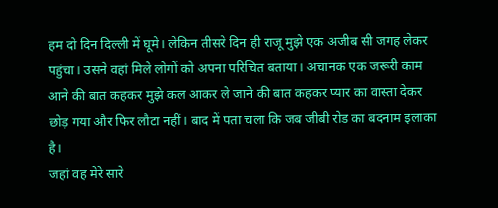हम दो दिन दिल्ली में घूमे। लेकिन तीसरे दिन ही राजू मुझे एक अजीब सी जगह लेकर पहुंचा। उसने वहां मिले लोगों को अपना परिचित बताया। अचानक एक जरूरी काम आने की बात कहकर मुझे कल आकर ले जाने की बात कहकर प्यार का वास्ता देकर छोड़ गया और फिर लौटा नहीं। बाद में पता चला कि जब जीबी रोड का बदनाम इलाका है।
जहां वह मेरे सारे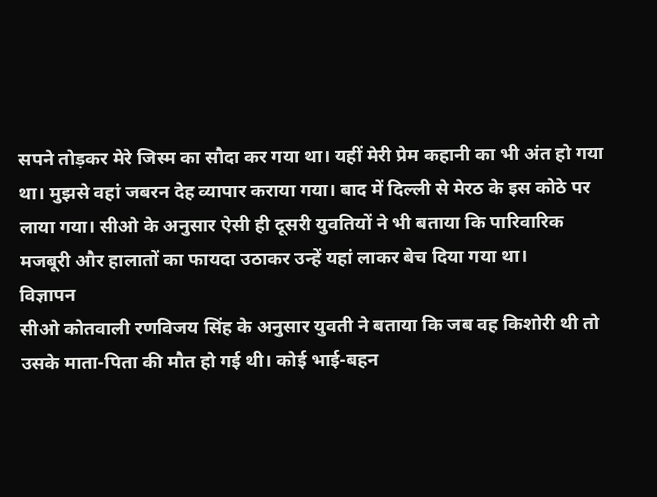सपने तोड़कर मेरे जिस्म का सौदा कर गया था। यहीं मेरी प्रेम कहानी का भी अंत हो गया था। मुझसे वहां जबरन देह व्यापार कराया गया। बाद में दिल्ली से मेरठ के इस कोठे पर लाया गया। सीओ के अनुसार ऐसी ही दूसरी युवतियों ने भी बताया कि पारिवारिक मजबूरी और हालातों का फायदा उठाकर उन्हें यहां लाकर बेच दिया गया था।
विज्ञापन
सीओ कोतवाली रणविजय सिंह के अनुसार युवती ने बताया कि जब वह किशोरी थी तो उसके माता-पिता की मौत हो गई थी। कोई भाई-बहन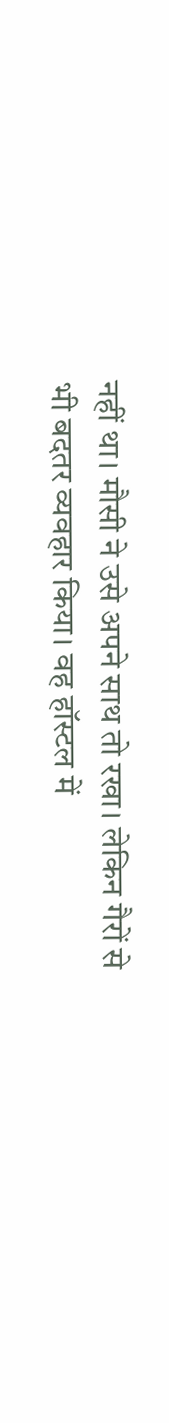नहीं था। मौसी ने उसे अपने साथ तो रखा। लेकिन गैरों से भी बदतर व्यवहार किया। वह हॉस्टल में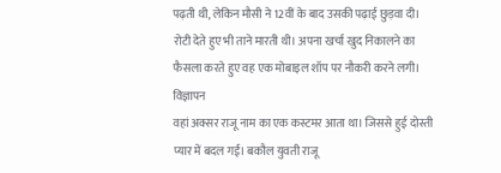पढ़ती थी, लेकिन मौसी ने 12वीं के बाद उसकी पढ़ाई छुड़वा दी। रोटी देते हुए भी ताने मारती थी। अपना खर्चा खुद निकालने का फैसला करते हुए वह एक मोबाइल शॉप पर नौकरी करने लगी।
विज्ञापन
वहां अक्सर राजू नाम का एक कस्टमर आता था। जिससे हुई दोस्ती प्यार में बदल गई। बकौल युवती राजू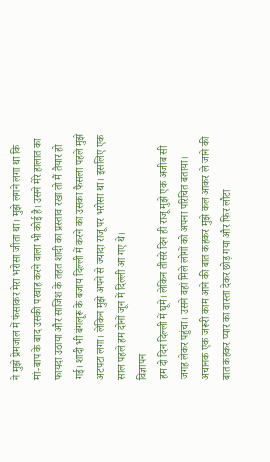ने मुझे प्रेमजाल में फंसाकर मेरा भरोसा जीता था। मुझे लगने लगा था कि मां-बाप के बाद उसकी परवाह करने वाला भी कोई है। उसने मेरे हालात का फायदा उठाया और साजिश के तहत शादी का प्रस्ताव रखा तो मैं तैयार हो गई। शादी भी बंगलूरू के बजाय दिल्ली में करने का उसका फैसला पहले मुझे अटपटा लगा। लेकिन मुझे अपने से ज्यादा राजू पर भरोसा था। इसलिए एक साल पहले हम दोनों जून में दिल्ली आ गए थे।
विज्ञापन
हम दो दिन दिल्ली में घूमे। लेकिन तीसरे दिन ही राजू मुझे एक अजीब सी जगह लेकर पहुंचा। उसने वहां मिले लोगों को अपना परिचित बताया। अचानक एक जरूरी काम आने की बात कहकर मुझे कल आकर ले जाने की बात कहकर प्यार का वास्ता देकर छोड़ गया और फिर लौटा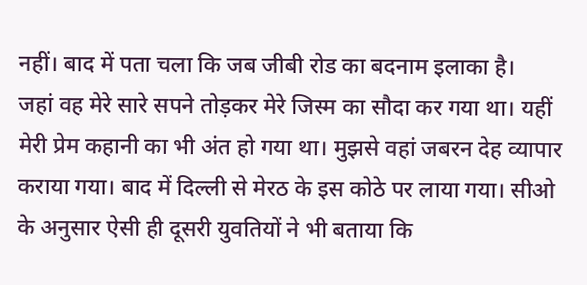नहीं। बाद में पता चला कि जब जीबी रोड का बदनाम इलाका है।
जहां वह मेरे सारे सपने तोड़कर मेरे जिस्म का सौदा कर गया था। यहीं मेरी प्रेम कहानी का भी अंत हो गया था। मुझसे वहां जबरन देह व्यापार कराया गया। बाद में दिल्ली से मेरठ के इस कोठे पर लाया गया। सीओ के अनुसार ऐसी ही दूसरी युवतियों ने भी बताया कि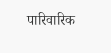पारिवारिक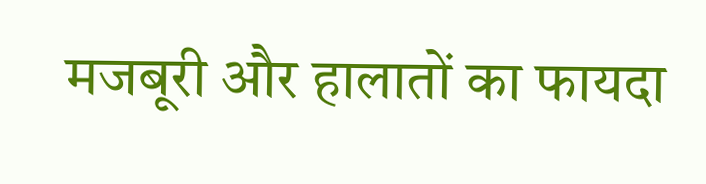मजबूरी और हालातों का फायदा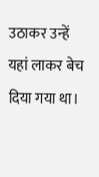उठाकर उन्हें यहां लाकर बेच दिया गया था।